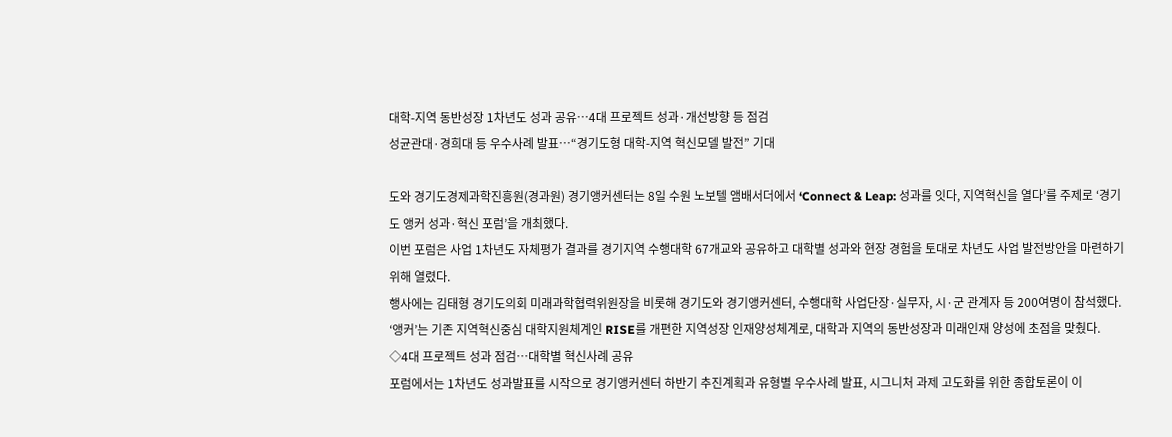대학-지역 동반성장 1차년도 성과 공유…4대 프로젝트 성과·개선방향 등 점검
성균관대·경희대 등 우수사례 발표…“경기도형 대학-지역 혁신모델 발전” 기대

도와 경기도경제과학진흥원(경과원) 경기앵커센터는 8일 수원 노보텔 앰배서더에서 ‘Connect & Leap: 성과를 잇다, 지역혁신을 열다’를 주제로 ‘경기도 앵커 성과·혁신 포럼’을 개최했다.
이번 포럼은 사업 1차년도 자체평가 결과를 경기지역 수행대학 67개교와 공유하고 대학별 성과와 현장 경험을 토대로 차년도 사업 발전방안을 마련하기 위해 열렸다.
행사에는 김태형 경기도의회 미래과학협력위원장을 비롯해 경기도와 경기앵커센터, 수행대학 사업단장·실무자, 시·군 관계자 등 200여명이 참석했다.
‘앵커’는 기존 지역혁신중심 대학지원체계인 RISE를 개편한 지역성장 인재양성체계로, 대학과 지역의 동반성장과 미래인재 양성에 초점을 맞췄다.
◇4대 프로젝트 성과 점검…대학별 혁신사례 공유
포럼에서는 1차년도 성과발표를 시작으로 경기앵커센터 하반기 추진계획과 유형별 우수사례 발표, 시그니처 과제 고도화를 위한 종합토론이 이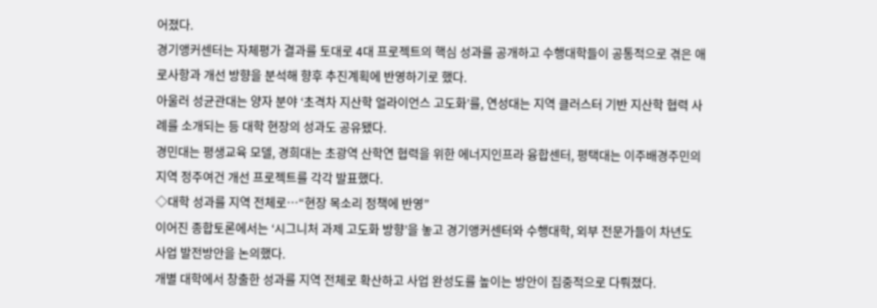어졌다.
경기앵커센터는 자체평가 결과를 토대로 4대 프로젝트의 핵심 성과를 공개하고 수행대학들이 공통적으로 겪은 애로사항과 개선 방향을 분석해 향후 추진계획에 반영하기로 했다.
아울러 성균관대는 양자 분야 ‘초격차 지산학 얼라이언스 고도화’를, 연성대는 지역 클러스터 기반 지산학 협력 사례를 소개되는 등 대학 현장의 성과도 공유됐다.
경민대는 평생교육 모델, 경희대는 초광역 산학연 협력을 위한 에너지인프라 융합센터, 평택대는 이주배경주민의 지역 정주여건 개선 프로젝트를 각각 발표했다.
◇대학 성과를 지역 전체로…“현장 목소리 정책에 반영”
이어진 종합토론에서는 ‘시그니처 과제 고도화 방향’을 놓고 경기앵커센터와 수행대학, 외부 전문가들이 차년도 사업 발전방안을 논의했다.
개별 대학에서 창출한 성과를 지역 전체로 확산하고 사업 완성도를 높이는 방안이 집중적으로 다뤄졌다.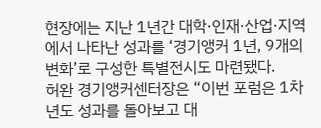현장에는 지난 1년간 대학·인재·산업·지역에서 나타난 성과를 ‘경기앵커 1년, 9개의 변화’로 구성한 특별전시도 마련됐다.
허완 경기앵커센터장은 “이번 포럼은 1차년도 성과를 돌아보고 대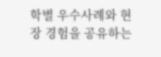학별 우수사례와 현장 경험을 공유하는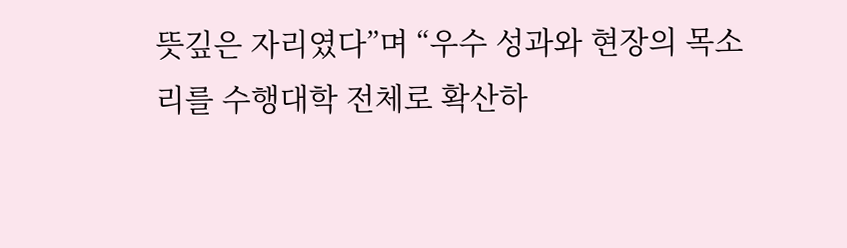뜻깊은 자리였다”며 “우수 성과와 현장의 목소리를 수행대학 전체로 확산하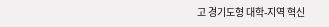고 경기도형 대학-지역 혁신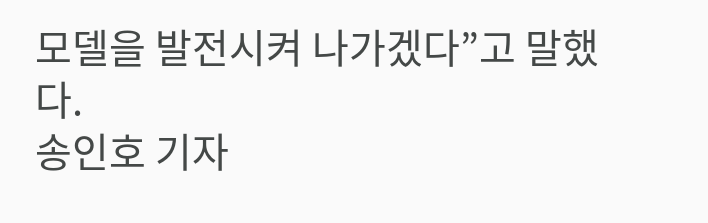모델을 발전시켜 나가겠다”고 말했다.
송인호 기자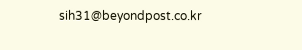sih31@beyondpost.co.kr